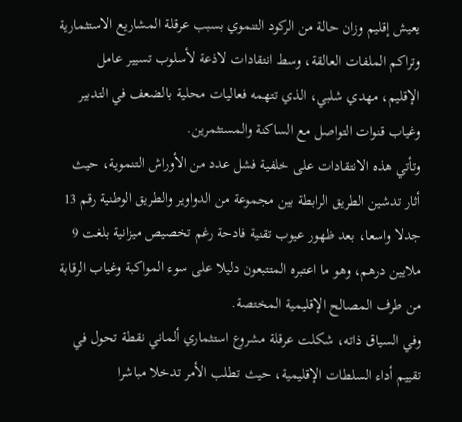يعيش إقليم وزان حالة من الركود التنموي بسبب عرقلة المشاريع الاستثمارية وتراكم الملفات العالقة، وسط انتقادات لاذعة لأسلوب تسيير عامل الإقليم، مهدي شلبي، الذي تتهمه فعاليات محلية بالضعف في التدبير وغياب قنوات التواصل مع الساكنة والمستثمرين.
وتأتي هذه الانتقادات على خلفية فشل عدد من الأوراش التنموية، حيث أثار تدشين الطريق الرابطة بين مجموعة من الدواوير والطريق الوطنية رقم 13 جدلا واسعا، بعد ظهور عيوب تقنية فادحة رغم تخصيص ميزانية بلغت 9 ملايين درهم، وهو ما اعتبره المتتبعون دليلا على سوء المواكبة وغياب الرقابة من طرف المصالح الإقليمية المختصة.
وفي السياق ذاته، شكلت عرقلة مشروع استثماري ألماني نقطة تحول في تقييم أداء السلطات الإقليمية، حيث تطلب الأمر تدخلا مباشرا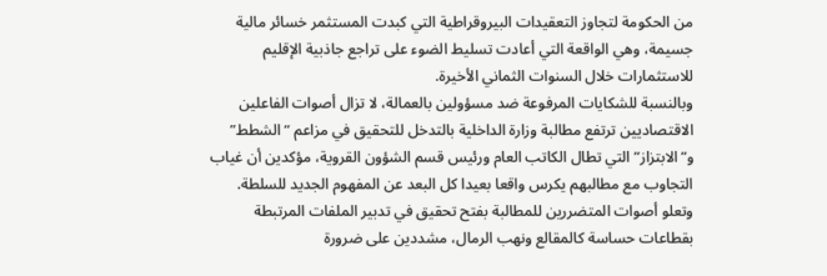من الحكومة لتجاوز التعقيدات البيروقراطية التي كبدت المستثمر خسائر مالية جسيمة، وهي الواقعة التي أعادت تسليط الضوء على تراجع جاذبية الإقليم للاستثمارات خلال السنوات الثماني الأخيرة.
وبالنسبة للشكايات المرفوعة ضد مسؤولين بالعمالة، لا تزال أصوات الفاعلين الاقتصاديين ترتفع مطالبة وزارة الداخلية بالتدخل للتحقيق في مزاعم “الشطط” و”الابتزاز” التي تطال الكاتب العام ورئيس قسم الشؤون القروية، مؤكدين أن غياب التجاوب مع مطالبهم يكرس واقعا بعيدا كل البعد عن المفهوم الجديد للسلطة.
وتعلو أصوات المتضررين للمطالبة بفتح تحقيق في تدبير الملفات المرتبطة بقطاعات حساسة كالمقالع ونهب الرمال، مشددين على ضرورة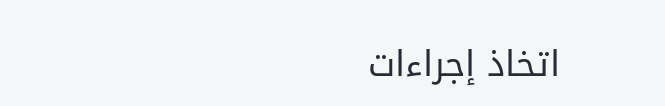اتخاذ إجراءات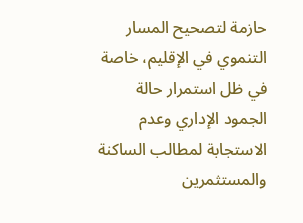حازمة لتصحيح المسار التنموي في الإقليم، خاصة في ظل استمرار حالة الجمود الإداري وعدم الاستجابة لمطالب الساكنة والمستثمرين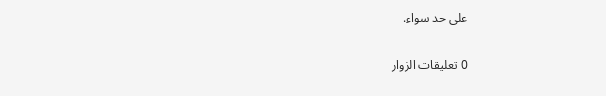على حد سواء.

0 تعليقات الزوار